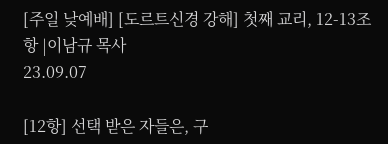[주일 낮예배] [도르트신경 강해] 첫째 교리, 12-13조항 |이남규 목사
23.09.07

[12항] 선택 받은 자들은, 구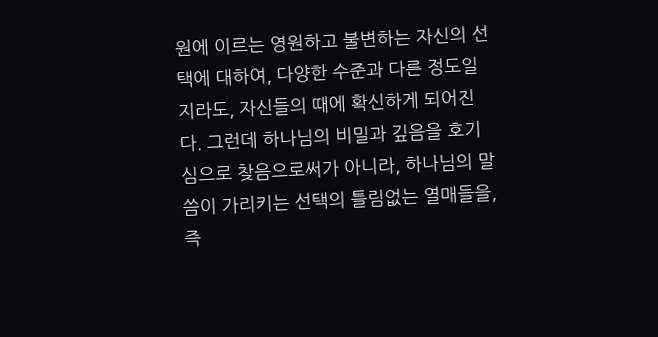원에 이르는 영원하고 불변하는 자신의 선택에 대하여, 다양한 수준과 다른 정도일지라도, 자신들의 때에 확신하게 되어진다. 그런데 하나님의 비밀과 깊음을 호기심으로 찾음으로써가 아니라, 하나님의 말씀이 가리키는 선택의 틀림없는 열매들을, 즉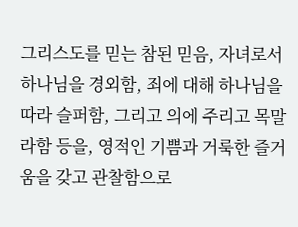그리스도를 믿는 참된 믿음, 자녀로서 하나님을 경외함, 죄에 대해 하나님을 따라 슬퍼함, 그리고 의에 주리고 목말라함 등을, 영적인 기쁨과 거룩한 즐거움을 갖고 관찰함으로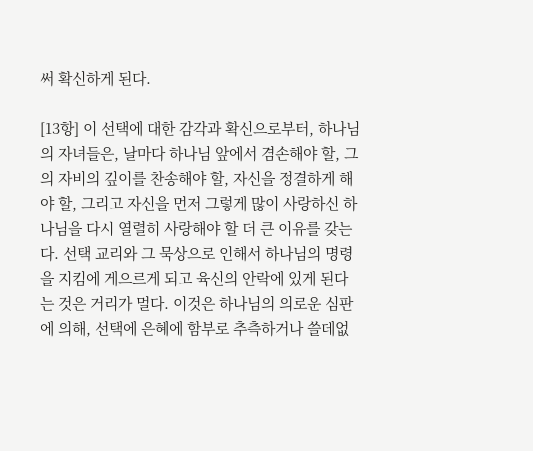써 확신하게 된다.

[13항] 이 선택에 대한 감각과 확신으로부터, 하나님의 자녀들은, 날마다 하나님 앞에서 겸손해야 할, 그의 자비의 깊이를 찬송해야 할, 자신을 정결하게 해야 할, 그리고 자신을 먼저 그렇게 많이 사랑하신 하나님을 다시 열렬히 사랑해야 할 더 큰 이유를 갖는다. 선택 교리와 그 묵상으로 인해서 하나님의 명령을 지킴에 게으르게 되고 육신의 안락에 있게 된다는 것은 거리가 멀다. 이것은 하나님의 의로운 심판에 의해, 선택에 은혜에 함부로 추측하거나 쓸데없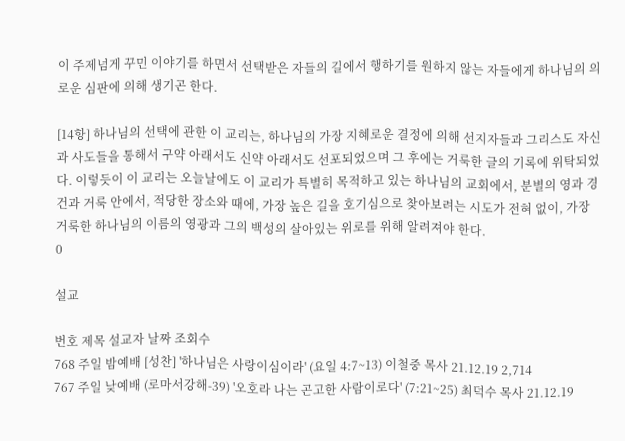이 주제넘게 꾸민 이야기를 하면서 선택받은 자들의 길에서 행하기를 원하지 않는 자들에게 하나님의 의로운 심판에 의해 생기곤 한다.

[14항] 하나님의 선택에 관한 이 교리는, 하나님의 가장 지혜로운 결정에 의해 선지자들과 그리스도 자신과 사도들을 통해서 구약 아래서도 신약 아래서도 선포되었으며 그 후에는 거룩한 글의 기록에 위탁되었다. 이렇듯이 이 교리는 오늘날에도 이 교리가 특별히 목적하고 있는 하나님의 교회에서, 분별의 영과 경건과 거룩 안에서, 적당한 장소와 때에, 가장 높은 길을 호기심으로 찾아보려는 시도가 전혀 없이, 가장 거룩한 하나님의 이름의 영광과 그의 백성의 살아있는 위로를 위해 알려져야 한다.
0

설교

번호 제목 설교자 날짜 조회수
768 주일 밤예배 [성찬] '하나님은 사랑이심이라' (요일 4:7~13) 이철중 목사 21.12.19 2,714
767 주일 낮예배 (로마서강해-39) '오호라 나는 곤고한 사람이로다' (7:21~25) 최덕수 목사 21.12.19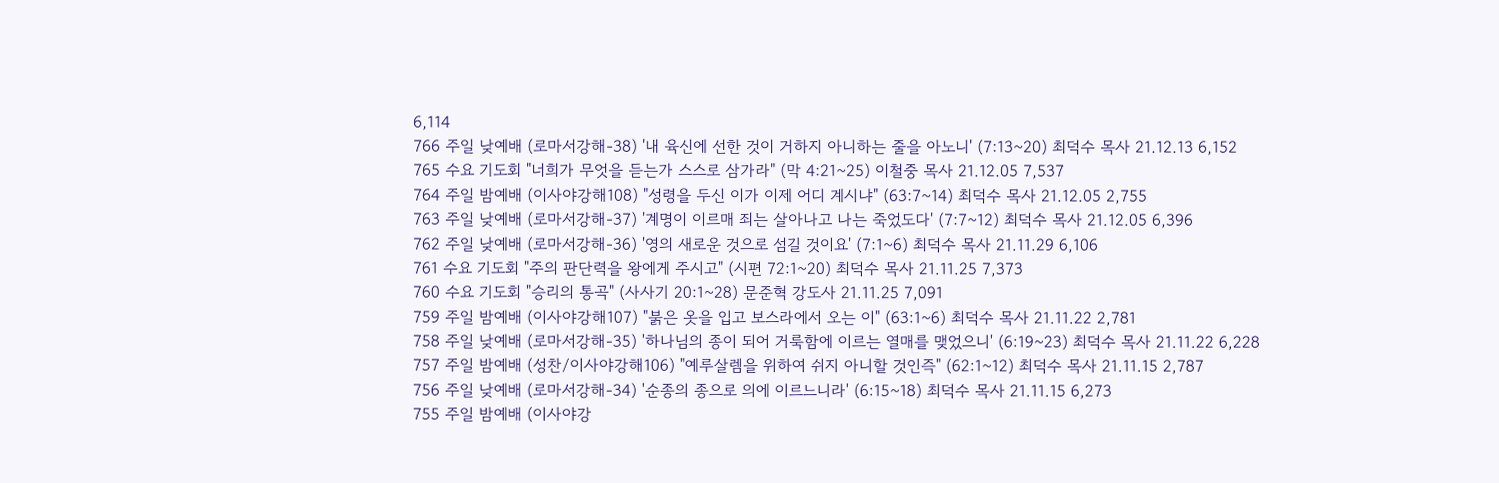6,114
766 주일 낮예배 (로마서강해-38) '내 육신에 선한 것이 거하지 아니하는 줄을 아노니' (7:13~20) 최덕수 목사 21.12.13 6,152
765 수요 기도회 "너희가 무엇을 듣는가 스스로 삼가라" (막 4:21~25) 이철중 목사 21.12.05 7,537
764 주일 밤예배 (이사야강해108) "성령을 두신 이가 이제 어디 계시냐" (63:7~14) 최덕수 목사 21.12.05 2,755
763 주일 낮예배 (로마서강해-37) '계명이 이르매 죄는 살아나고 나는 죽었도다' (7:7~12) 최덕수 목사 21.12.05 6,396
762 주일 낮예배 (로마서강해-36) '영의 새로운 것으로 섬길 것이요' (7:1~6) 최덕수 목사 21.11.29 6,106
761 수요 기도회 "주의 판단력을 왕에게 주시고" (시편 72:1~20) 최덕수 목사 21.11.25 7,373
760 수요 기도회 "승리의 통곡" (사사기 20:1~28) 문준혁 강도사 21.11.25 7,091
759 주일 밤예배 (이사야강해107) "붉은 옷을 입고 보스라에서 오는 이" (63:1~6) 최덕수 목사 21.11.22 2,781
758 주일 낮예배 (로마서강해-35) '하나님의 종이 되어 거룩함에 이르는 열매를 맺었으니' (6:19~23) 최덕수 목사 21.11.22 6,228
757 주일 밤예배 (성찬/이사야강해106) "예루살렘을 위하여 쉬지 아니할 것인즉" (62:1~12) 최덕수 목사 21.11.15 2,787
756 주일 낮예배 (로마서강해-34) '순종의 종으로 의에 이르느니라' (6:15~18) 최덕수 목사 21.11.15 6,273
755 주일 밤예배 (이사야강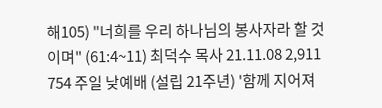해105) "너희를 우리 하나님의 봉사자라 할 것이며" (61:4~11) 최덕수 목사 21.11.08 2,911
754 주일 낮예배 (설립 21주년) '함께 지어져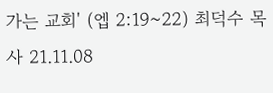가는 교회' (엡 2:19~22) 최덕수 목사 21.11.08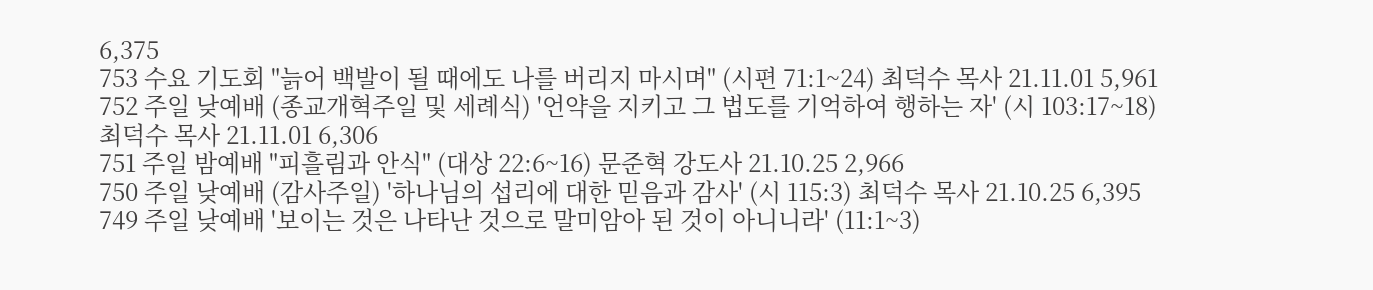6,375
753 수요 기도회 "늙어 백발이 될 때에도 나를 버리지 마시며" (시편 71:1~24) 최덕수 목사 21.11.01 5,961
752 주일 낮예배 (종교개혁주일 및 세례식) '언약을 지키고 그 법도를 기억하여 행하는 자' (시 103:17~18) 최덕수 목사 21.11.01 6,306
751 주일 밤예배 "피흘림과 안식" (대상 22:6~16) 문준혁 강도사 21.10.25 2,966
750 주일 낮예배 (감사주일) '하나님의 섭리에 대한 믿음과 감사' (시 115:3) 최덕수 목사 21.10.25 6,395
749 주일 낮예배 '보이는 것은 나타난 것으로 말미암아 된 것이 아니니라' (11:1~3)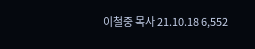이철중 목사 21.10.18 6,552